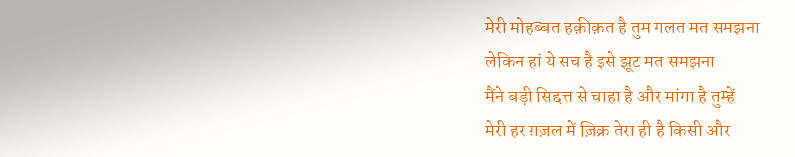मेरी मोहब्बत हक़ीक़त है तुम गलत मत समझना
लेकिन हां ये सच है इसे झूट मत समझना
मैंने बड़ी सिद्दत्त से चाहा है और मांगा है तुम्हें
मेरी हर ग़ज़ल में ज़िक्र तेरा ही है किसी और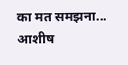का मत समझना...
आशीष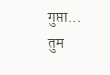गुप्ता...
तुम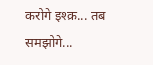करोगे इश्क़... तब समझोगे...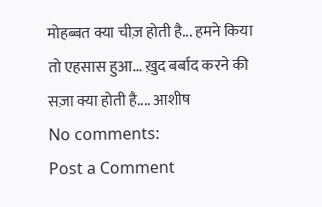मोहब्बत क्या चीज़ होती है... हमने किया तो एहसास हुआ... ख़ुद बर्बाद करने की सज़ा क्या होती है.... आशीष
No comments:
Post a Comment